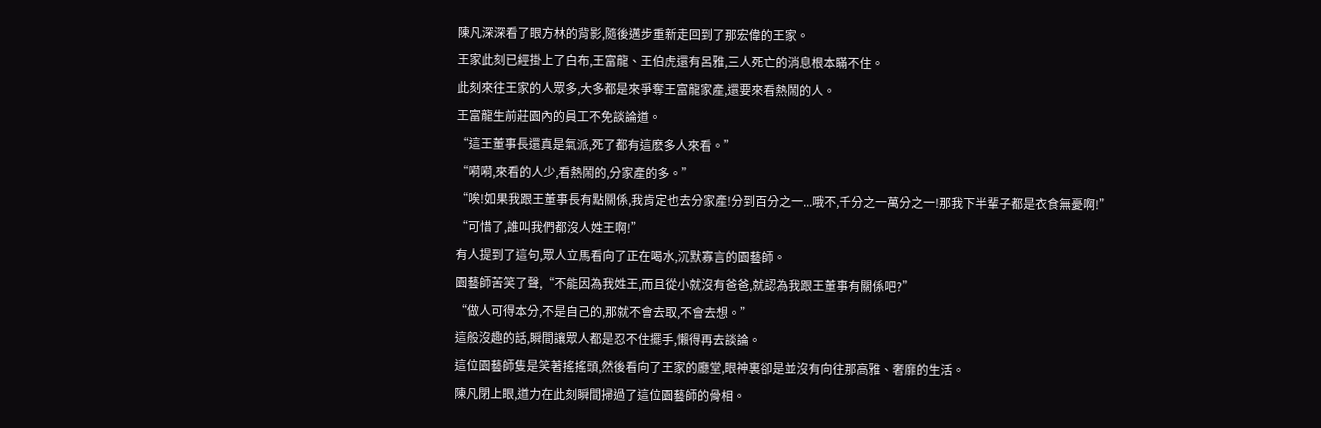陳凡深深看了眼方林的背影,隨後邁步重新走回到了那宏偉的王家。
王家此刻已經掛上了白布,王富龍、王伯虎還有呂雅,三人死亡的消息根本瞞不住。
此刻來往王家的人眾多,大多都是來爭奪王富龍家產,還要來看熱鬧的人。
王富龍生前莊園內的員工不免談論道。
“這王董事長還真是氣派,死了都有這麽多人來看。”
“嗬嗬,來看的人少,看熱鬧的,分家產的多。”
“唉!如果我跟王董事長有點關係,我肯定也去分家產!分到百分之一...哦不,千分之一萬分之一!那我下半輩子都是衣食無憂啊!”
“可惜了,誰叫我們都沒人姓王啊!”
有人提到了這句,眾人立馬看向了正在喝水,沉默寡言的園藝師。
園藝師苦笑了聲,“不能因為我姓王,而且從小就沒有爸爸,就認為我跟王董事有關係吧?”
“做人可得本分,不是自己的,那就不會去取,不會去想。”
這般沒趣的話,瞬間讓眾人都是忍不住擺手,懶得再去談論。
這位園藝師隻是笑著搖搖頭,然後看向了王家的廳堂,眼神裏卻是並沒有向往那高雅、奢靡的生活。
陳凡閉上眼,道力在此刻瞬間掃過了這位園藝師的骨相。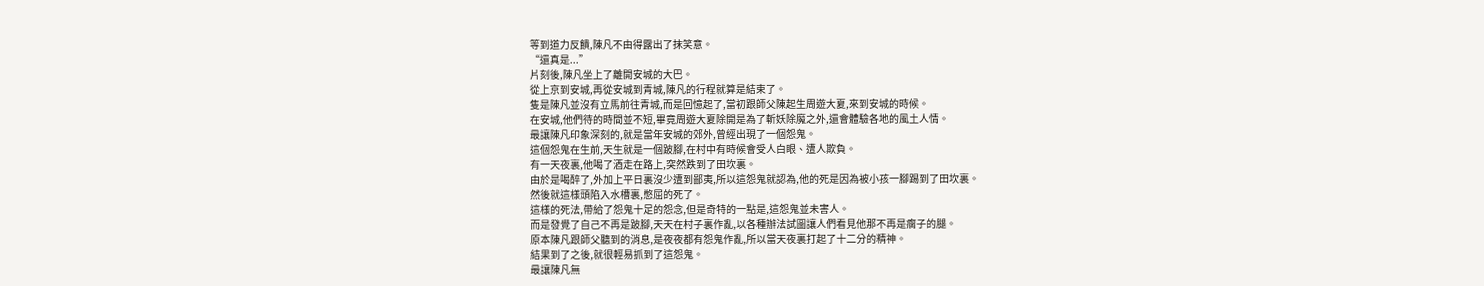等到道力反饋,陳凡不由得露出了抹笑意。
“還真是...”
片刻後,陳凡坐上了離開安城的大巴。
從上京到安城,再從安城到青城,陳凡的行程就算是結束了。
隻是陳凡並沒有立馬前往青城,而是回憶起了,當初跟師父陳起生周遊大夏,來到安城的時候。
在安城,他們待的時間並不短,畢竟周遊大夏除開是為了斬妖除魔之外,還會體驗各地的風土人情。
最讓陳凡印象深刻的,就是當年安城的郊外,曾經出現了一個怨鬼。
這個怨鬼在生前,天生就是一個跛腳,在村中有時候會受人白眼、遭人欺負。
有一天夜裏,他喝了酒走在路上,突然跌到了田坎裏。
由於是喝醉了,外加上平日裏沒少遭到鄙夷,所以這怨鬼就認為,他的死是因為被小孩一腳踢到了田坎裏。
然後就這樣頭陷入水槽裏,憋屈的死了。
這樣的死法,帶給了怨鬼十足的怨念,但是奇特的一點是,這怨鬼並未害人。
而是發覺了自己不再是跛腳,天天在村子裏作亂,以各種辦法試圖讓人們看見他那不再是瘸子的腿。
原本陳凡跟師父聽到的消息,是夜夜都有怨鬼作亂,所以當天夜裏打起了十二分的精神。
結果到了之後,就很輕易抓到了這怨鬼。
最讓陳凡無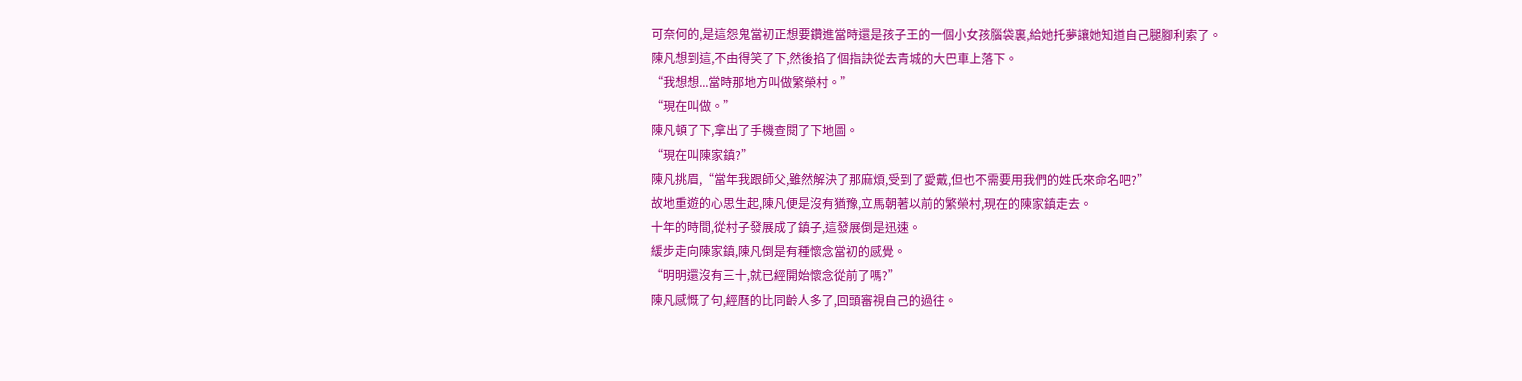可奈何的,是這怨鬼當初正想要鑽進當時還是孩子王的一個小女孩腦袋裏,給她托夢讓她知道自己腿腳利索了。
陳凡想到這,不由得笑了下,然後掐了個指訣從去青城的大巴車上落下。
“我想想...當時那地方叫做繁榮村。”
“現在叫做。”
陳凡頓了下,拿出了手機查閱了下地圖。
“現在叫陳家鎮?”
陳凡挑眉,“當年我跟師父,雖然解決了那麻煩,受到了愛戴,但也不需要用我們的姓氏來命名吧?”
故地重遊的心思生起,陳凡便是沒有猶豫,立馬朝著以前的繁榮村,現在的陳家鎮走去。
十年的時間,從村子發展成了鎮子,這發展倒是迅速。
緩步走向陳家鎮,陳凡倒是有種懷念當初的感覺。
“明明還沒有三十,就已經開始懷念從前了嗎?”
陳凡感慨了句,經曆的比同齡人多了,回頭審視自己的過往。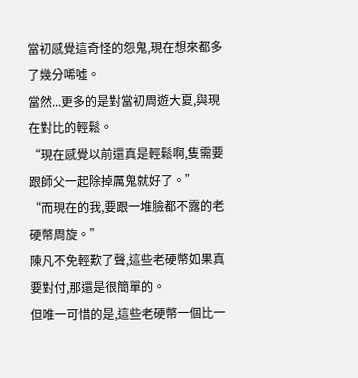當初感覺這奇怪的怨鬼,現在想來都多了幾分唏噓。
當然...更多的是對當初周遊大夏,與現在對比的輕鬆。
“現在感覺以前還真是輕鬆啊,隻需要跟師父一起除掉厲鬼就好了。”
“而現在的我,要跟一堆臉都不露的老硬幣周旋。”
陳凡不免輕歎了聲,這些老硬幣如果真要對付,那還是很簡單的。
但唯一可惜的是,這些老硬幣一個比一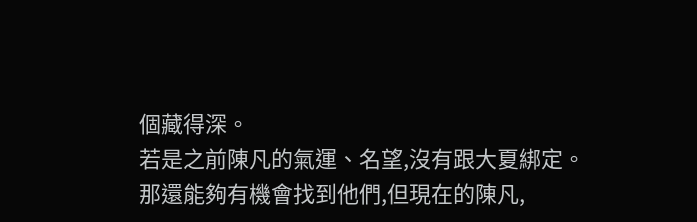個藏得深。
若是之前陳凡的氣運、名望,沒有跟大夏綁定。
那還能夠有機會找到他們,但現在的陳凡,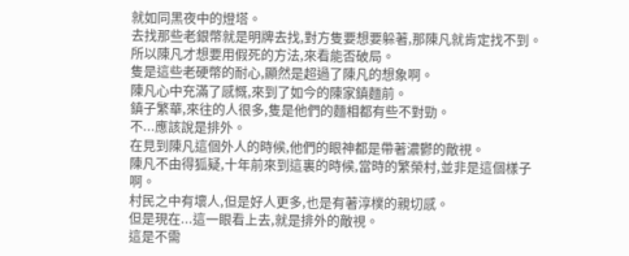就如同黑夜中的燈塔。
去找那些老銀幣就是明牌去找,對方隻要想要躲著,那陳凡就肯定找不到。
所以陳凡才想要用假死的方法,來看能否破局。
隻是這些老硬幣的耐心,顯然是超過了陳凡的想象啊。
陳凡心中充滿了感慨,來到了如今的陳家鎮麵前。
鎮子繁華,來往的人很多,隻是他們的麵相都有些不對勁。
不...應該說是排外。
在見到陳凡這個外人的時候,他們的眼神都是帶著濃鬱的敵視。
陳凡不由得狐疑,十年前來到這裏的時候,當時的繁榮村,並非是這個樣子啊。
村民之中有壞人,但是好人更多,也是有著淳樸的親切感。
但是現在...這一眼看上去,就是排外的敵視。
這是不需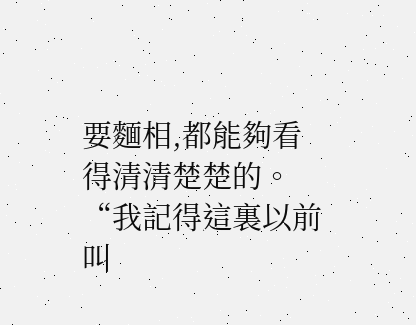要麵相,都能夠看得清清楚楚的。
“我記得這裏以前叫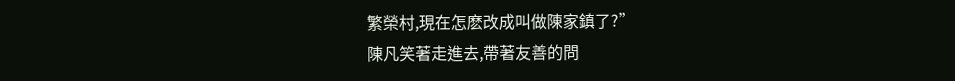繁榮村,現在怎麽改成叫做陳家鎮了?”
陳凡笑著走進去,帶著友善的問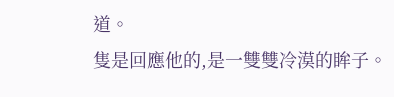道。
隻是回應他的,是一雙雙冷漠的眸子。